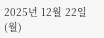2025년 12월 22일(월)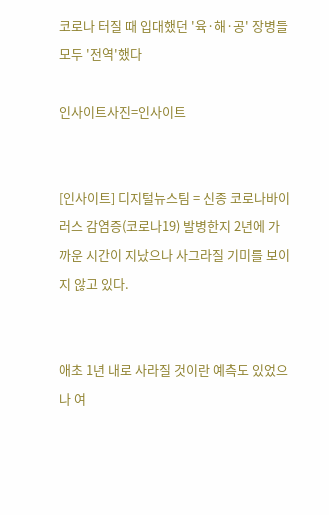코로나 터질 때 입대했던 '육·해·공' 장병들 모두 '전역'했다

인사이트사진=인사이트


[인사이트] 디지털뉴스팀 = 신종 코로나바이러스 감염증(코로나19) 발병한지 2년에 가까운 시간이 지났으나 사그라질 기미를 보이지 않고 있다.


애초 1년 내로 사라질 것이란 예측도 있었으나 여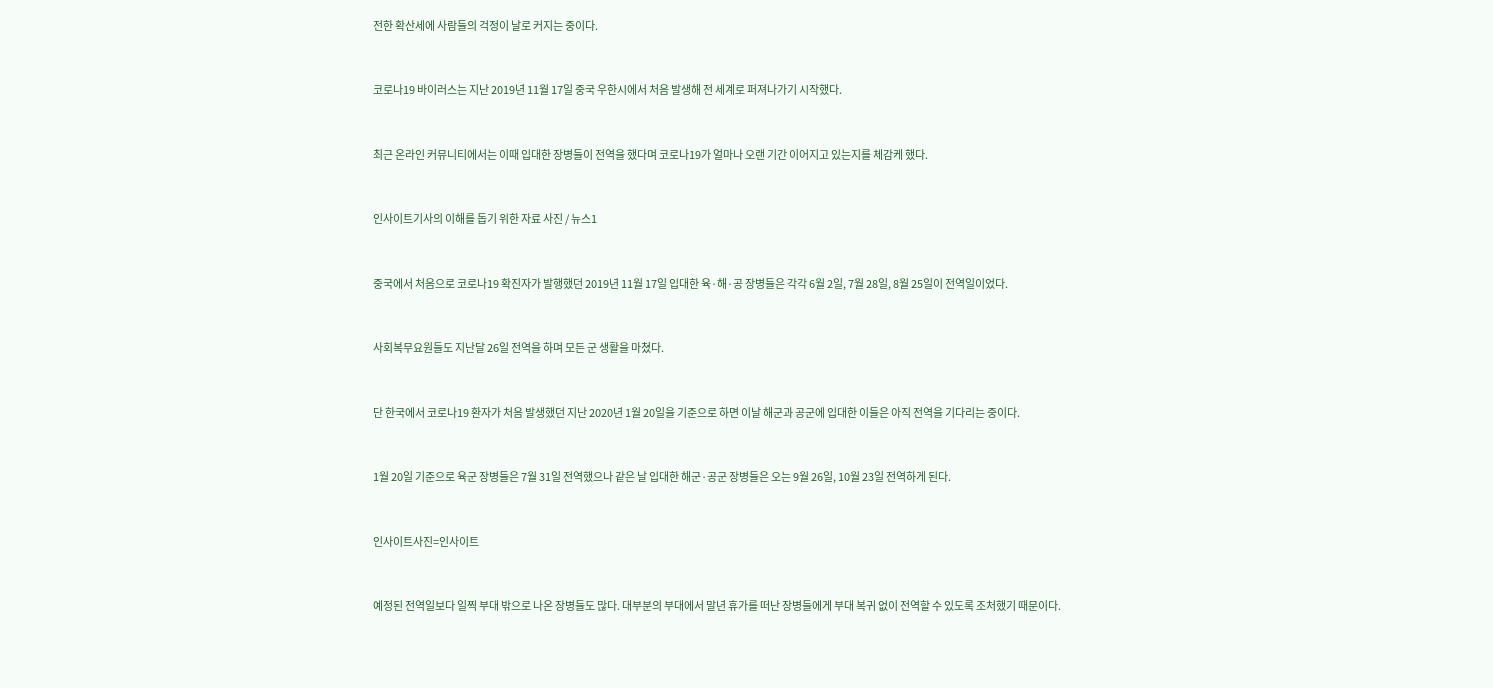전한 확산세에 사람들의 걱정이 날로 커지는 중이다.


코로나19 바이러스는 지난 2019년 11월 17일 중국 우한시에서 처음 발생해 전 세계로 퍼져나가기 시작했다.


최근 온라인 커뮤니티에서는 이때 입대한 장병들이 전역을 했다며 코로나19가 얼마나 오랜 기간 이어지고 있는지를 체감케 했다.


인사이트기사의 이해를 돕기 위한 자료 사진 / 뉴스1


중국에서 처음으로 코로나19 확진자가 발행했던 2019년 11월 17일 입대한 육·해·공 장병들은 각각 6월 2일, 7월 28일, 8월 25일이 전역일이었다.


사회복무요원들도 지난달 26일 전역을 하며 모든 군 생활을 마쳤다.


단 한국에서 코로나19 환자가 처음 발생했던 지난 2020년 1월 20일을 기준으로 하면 이날 해군과 공군에 입대한 이들은 아직 전역을 기다리는 중이다.


1월 20일 기준으로 육군 장병들은 7월 31일 전역했으나 같은 날 입대한 해군·공군 장병들은 오는 9월 26일, 10월 23일 전역하게 된다.


인사이트사진=인사이트


예정된 전역일보다 일찍 부대 밖으로 나온 장병들도 많다. 대부분의 부대에서 말년 휴가를 떠난 장병들에게 부대 복귀 없이 전역할 수 있도록 조처했기 때문이다.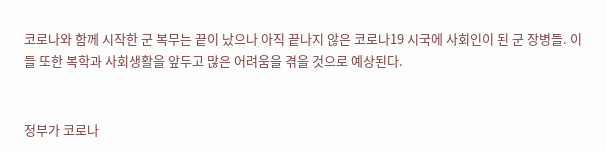코로나와 함께 시작한 군 복무는 끝이 났으나 아직 끝나지 않은 코로나19 시국에 사회인이 된 군 장병들. 이들 또한 복학과 사회생활을 앞두고 많은 어려움을 겪을 것으로 예상된다.


정부가 코로나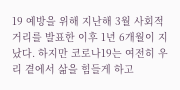19 예방을 위해 지난해 3월 사회적 거리를 발표한 이후 1년 6개월이 지났다. 하지만 코로나19는 여전히 우리 곁에서 삶을 힘들게 하고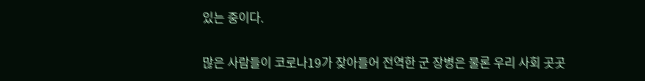있는 중이다.


많은 사람들이 코로나19가 잦아들어 전역한 군 장병은 물론 우리 사회 곳곳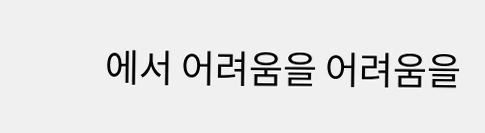에서 어려움을 어려움을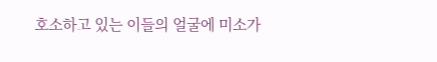호소하고 있는 이들의 얼굴에 미소가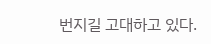번지길 고대하고 있다.